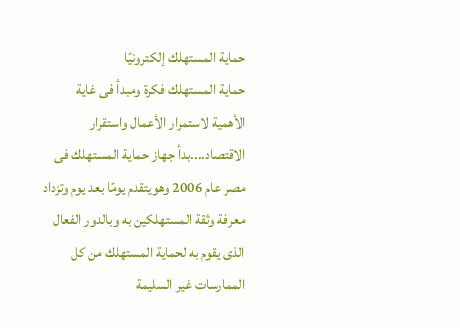حماية المستهلك إلكترونيًا
حماية المستهلك فكرة ومبدأ فى غاية الأهمية لاستمرار الأعمال واستقرار الاقتصاد....بدأ جهاز حماية المستهلك فى مصر عام 2006 وهويتقدم يومًا بعد يوم وتزداد معرفة وثقة المستهلكين به وبالدور الفعال الذى يقوم به لحماية المستهلك من كل الممارسات غير السليمة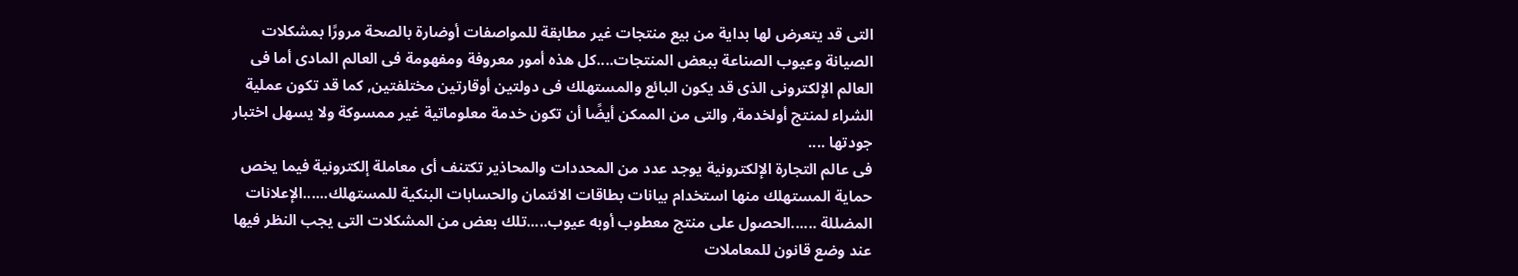التى قد يتعرض لها بداية من بيع منتجات غير مطابقة للمواصفات أوضارة بالصحة مرورًا بمشكلات الصيانة وعيوب الصناعة ببعض المنتجات....كل هذه أمور معروفة ومفهومة فى العالم المادى أما فى العالم الإلكترونى الذى قد يكون البائع والمستهلك فى دولتين أوقارتين مختلفتين, كما قد تكون عملية الشراء لمنتج أولخدمة, والتى من الممكن أيضًا أن تكون خدمة معلوماتية غير ممسوكة ولا يسهل اختبار جودتها ....
فى عالم التجارة الإلكترونية يوجد عدد من المحددات والمحاذير تكتنف أى معاملة إلكترونية فيما يخص حماية المستهلك منها استخدام بيانات بطاقات الائتمان والحسابات البنكية للمستهلك......الإعلانات المضللة ......الحصول على منتج معطوب أوبه عيوب.....تلك بعض من المشكلات التى يجب النظر فيها عند وضع قانون للمعاملات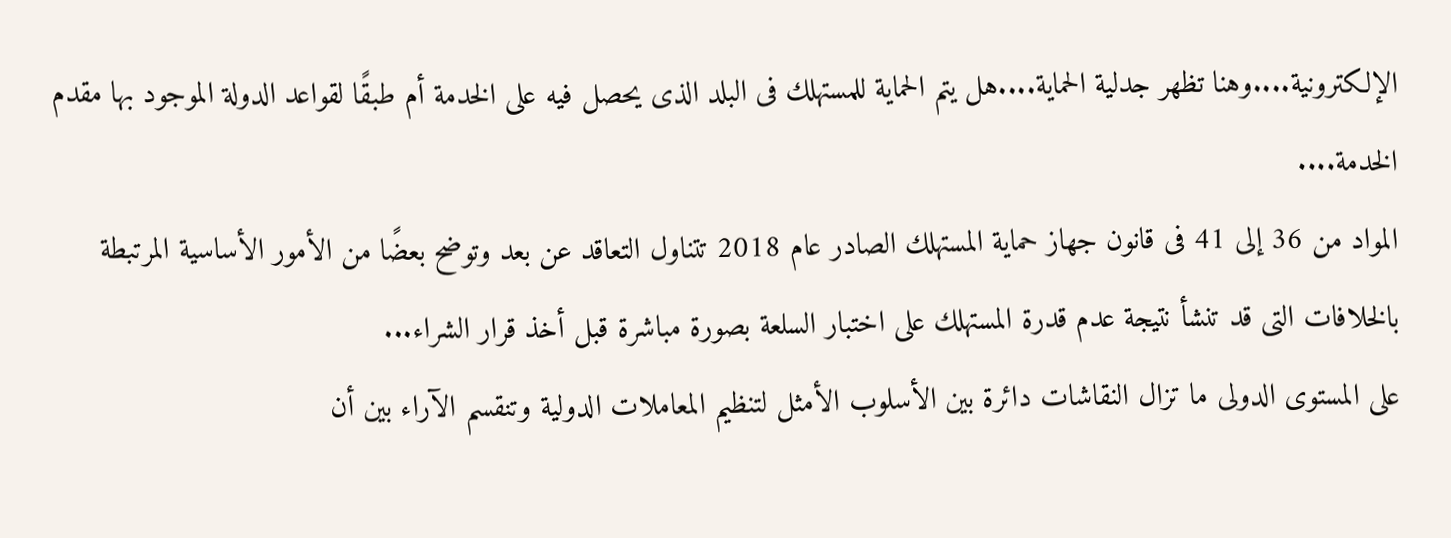الإلكترونية....وهنا تظهر جدلية الحماية....هل يتم الحماية للمستهلك فى البلد الذى يحصل فيه على الخدمة أم طبقًا لقواعد الدولة الموجود بها مقدم الخدمة....
المواد من 36 إلى 41 فى قانون جهاز حماية المستهلك الصادر عام 2018 تتناول التعاقد عن بعد وتوضح بعضًا من الأمور الأساسية المرتبطة بالخلافات التى قد تنشأ نتيجة عدم قدرة المستهلك على اختبار السلعة بصورة مباشرة قبل أخذ قرار الشراء...
على المستوى الدولى ما تزال النقاشات دائرة بين الأسلوب الأمثل لتنظيم المعاملات الدولية وتنقسم الآراء بين أن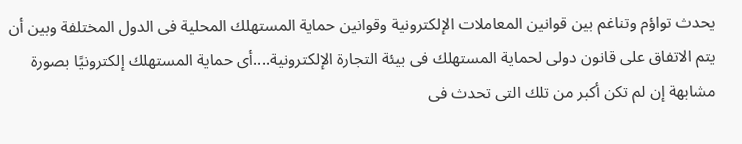يحدث تواؤم وتناغم بين قوانين المعاملات الإلكترونية وقوانين حماية المستهلك المحلية فى الدول المختلفة وبين أن يتم الاتفاق على قانون دولى لحماية المستهلك فى بيئة التجارة الإلكترونية....أى حماية المستهلك إلكترونيًا بصورة مشابهة إن لم تكن أكبر من تلك التى تحدث فى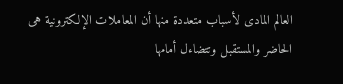العالم المادى لأسباب متعددة منها أن المعاملات الإلكترونية هى الحاضر والمستقبل وتتضاءل أمامها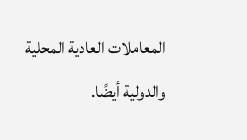المعاملات العادية المحلية والدولية أيضًا.